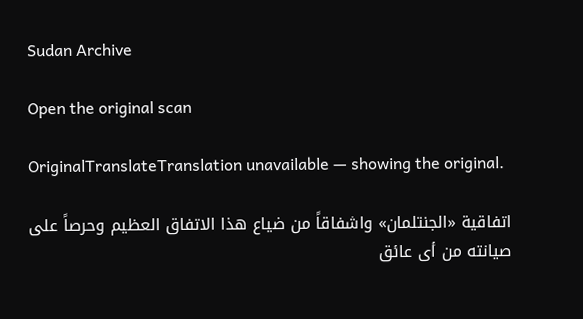Sudan Archive

Open the original scan

OriginalTranslateTranslation unavailable — showing the original.

اتفاقية «الجنتلمان» واشفاقاً من ضياع هذا الاتفاق العظيم وحرصاً على صيانته من أى عائق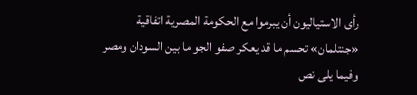رأى الاستياليون أن يبرموا مع الحكومة المصرية اتفاقية «جنتلمان» تحسم ما قد يعكر صفو الجو ما بين السودان ومصر وفيما يلى نص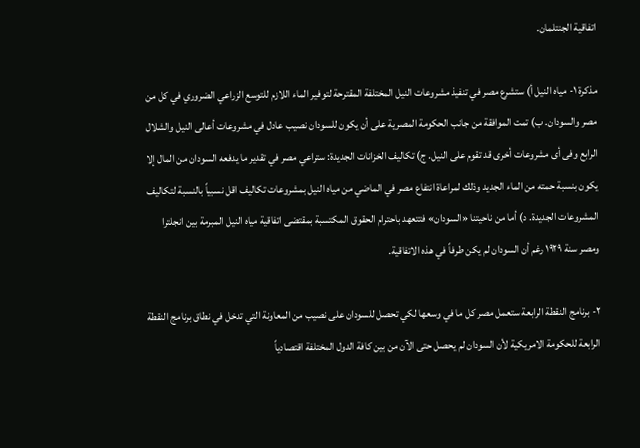اتفاقية الجنتلمان.

مذكرة ١- مياه النيل أ) ستشرع مصر في تنفيذ مشروعات النيل المختلفة المقترحة لتوفير الماء اللازم للتوسع الزراعي الضروري في كل من مصر والسودان. ب) تمت الموافقة من جانب الحكومة المصرية على أن يكون للسودان نصيب عادل في مشروعات أعالى النيل والشلال الرابع وفى أى مشروعات أخرى قد تقوم على النيل. ج) تكاليف الخزانات الجديدة: ستراعي مصر في تقدير ما يدفعه السودان من المال إلا يكون بنسبة حمته من الماء الجديد وذلك لمراعاة انتفاع مصر في الماضي من مياه النيل بمشروعات تكاليف اقل نسبياً بالنسبة لتكاليف المشروعات الجديدة. د) أما من ناحيتنا «السودان» فتتعهد باحترام الحقوق المكتسبة بمقتضى اتفاقية مياه النيل المبرمة بين انجلترا ومصر سنة ١٩٢٩ رغم أن السودان لم يكن طرفاً في هذه الاتفاقية.

٢- برنامج النقطة الرابعة ستعمل مصر كل ما في وسعها لكي تحصل للسودان على نصيب من المعاونة التي تدخل في نطاق برنامج النقطة الرابعة للحكومة الامريكية لأن السودان لم يحصل حتى الآن من بين كافة الدول المختلفة اقتصادياً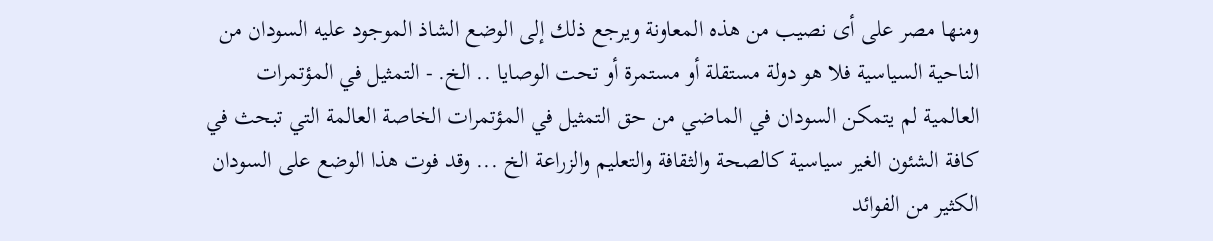ومنها مصر على أى نصيب من هذه المعاونة ويرجع ذلك إلى الوضع الشاذ الموجود عليه السودان من الناحية السياسية فلا هو دولة مستقلة أو مستمرة أو تحت الوصايا .. الخ. - التمثيل في المؤتمرات العالمية لم يتمكن السودان في الماضي من حق التمثيل في المؤتمرات الخاصة العالمة التي تبحث في كافة الشئون الغير سياسية كالصحة والثقافة والتعليم والزراعة الخ ... وقد فوت هذا الوضع على السودان الكثير من الفوائد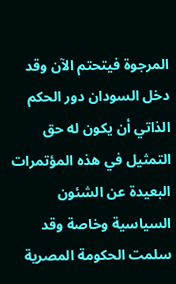المرجوة فيتحتم الآن وقد دخل السودان دور الحكم الذاتي أن يكون له حق التمثيل في هذه المؤتمرات البعيدة عن الشئون السياسية وخاصة وقد سلمت الحكومة المصرية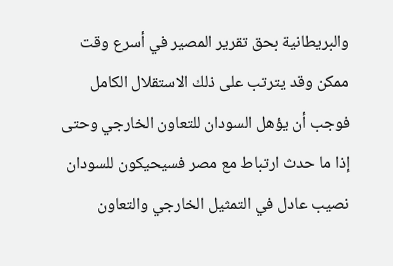والبريطانية بحق تقرير المصير في أسرع وقت ممكن وقد يترتب على ذلك الاستقلال الكامل فوجب أن يؤهل السودان للتعاون الخارجي وحتى إذا ما حدث ارتباط مع مصر فسيحيكون للسودان نصيب عادل في التمثيل الخارجي والتعاون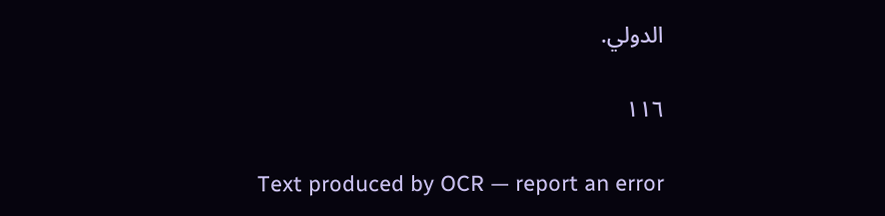الدولي.

١١٦

Text produced by OCR — report an error